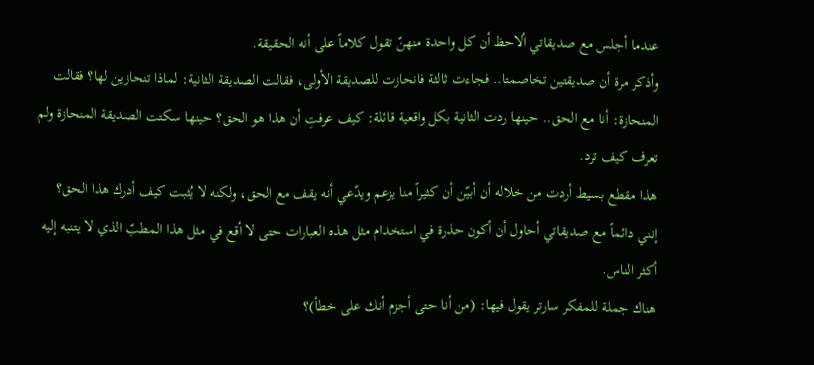عندما أجلس مع صديقاتي ألاحظ أن كل واحدة منهنّ تقول كلاماً على أنه الحقيقة.
وأذكر مرة أن صديقتين تخاصمتا.. فجاءت ثالثة فانحازت للصديقة الأولى، فقالت الصديقة الثانية: لماذا تنحازين لها؟ فقالت المنحازة: أنا مع الحق.. حينها ردت الثانية بكل واقعية قائلة: كيف عرفتِ أن هذا هو الحق؟ حينها سكتت الصديقة المنحازة ولم تعرف كيف ترد.
هذا مقطع بسيط أردت من خلاله أن أبيّن أن كثيراً منا يزعم ويدّعي أنه يقف مع الحق، ولكنه لا يُثبت كيف أدرك هذا الحق؟
إنني دائماً مع صديقاتي أحاول أن أكون حذرة في استخدام مثل هذه العبارات حتى لا أقع في مثل هذا المطبّ الذي لا يتنبه إليه أكثر الناس.
هناك جملة للمفكر سارتر يقول فيها: (من أنا حتى أجزم أنك على خطأ)؟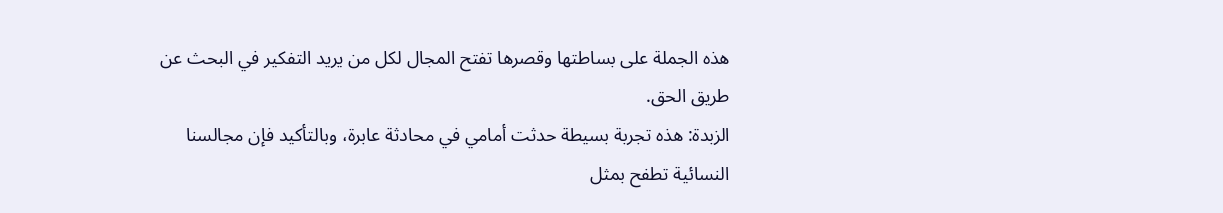هذه الجملة على بساطتها وقصرها تفتح المجال لكل من يريد التفكير في البحث عن طريق الحق.
الزبدة: هذه تجربة بسيطة حدثت أمامي في محادثة عابرة، وبالتأكيد فإن مجالسنا النسائية تطفح بمثل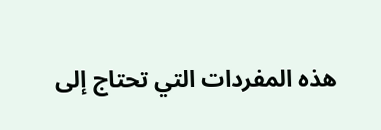هذه المفردات التي تحتاج إلى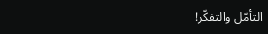التأمّل والتفكّر!